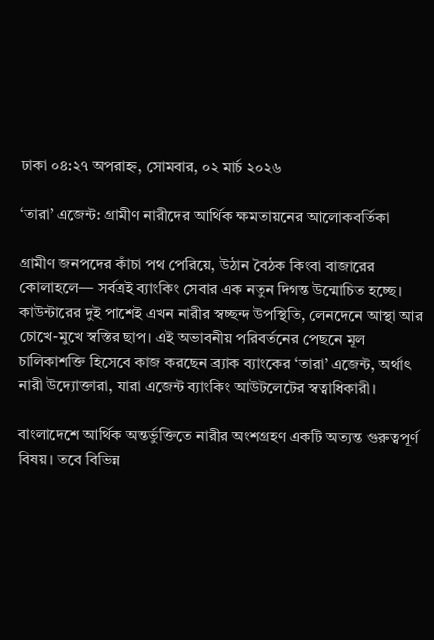ঢাকা ০৪:২৭ অপরাহ্ন, সোমবার, ০২ মার্চ ২০২৬

‘তারা’ এজেন্ট: গ্রামীণ নারীদের আর্থিক ক্ষমতায়নের আলোকবর্তিকা

গ্রামীণ জনপদের কাঁচা পথ পেরিয়ে, উঠান বৈঠক কিংবা বাজারের কোলাহলে— সর্বত্রই ব্যাংকিং সেবার এক নতুন দিগন্ত উন্মোচিত হচ্ছে। কাউন্টারের দুই পাশেই এখন নারীর স্বচ্ছন্দ উপস্থিতি, লেনদেনে আস্থা আর চোখে-মুখে স্বস্তির ছাপ। এই অভাবনীয় পরিবর্তনের পেছনে মূল চালিকাশক্তি হিসেবে কাজ করছেন ব্র্যাক ব্যাংকের ‘তারা’ এজেন্ট, অর্থাৎ নারী উদ্যোক্তারা, যারা এজেন্ট ব্যাংকিং আউটলেটের স্বত্বাধিকারী।

বাংলাদেশে আর্থিক অন্তর্ভুক্তিতে নারীর অংশগ্রহণ একটি অত্যন্ত গুরুত্বপূর্ণ বিষয়। তবে বিভিন্ন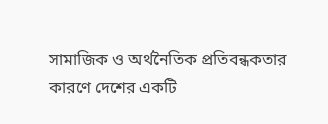সামাজিক ও অর্থনৈতিক প্রতিবন্ধকতার কারণে দেশের একটি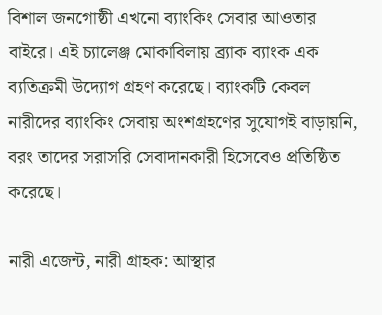বিশাল জনগোষ্ঠী এখনো ব্যাংকিং সেবার আওতার বাইরে। এই চ্যালেঞ্জ মোকাবিলায় ব্র্যাক ব্যাংক এক ব্যতিক্রমী উদ্যোগ গ্রহণ করেছে। ব্যাংকটি কেবল নারীদের ব্যাংকিং সেবায় অংশগ্রহণের সুযোগই বাড়ায়নি, বরং তাদের সরাসরি সেবাদানকারী হিসেবেও প্রতিষ্ঠিত করেছে।

নারী এজেন্ট, নারী গ্রাহক: আস্থার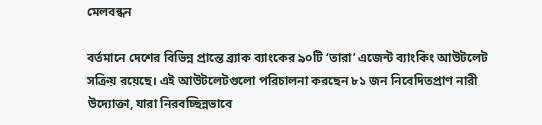মেলবন্ধন

বর্তমানে দেশের বিভিন্ন প্রান্তে ব্র্যাক ব্যাংকের ৯০টি ‘তারা’ এজেন্ট ব্যাংকিং আউটলেট সক্রিয় রয়েছে। এই আউটলেটগুলো পরিচালনা করছেন ৮১ জন নিবেদিতপ্রাণ নারী উদ্যোক্তা, যারা নিরবচ্ছিন্নভাবে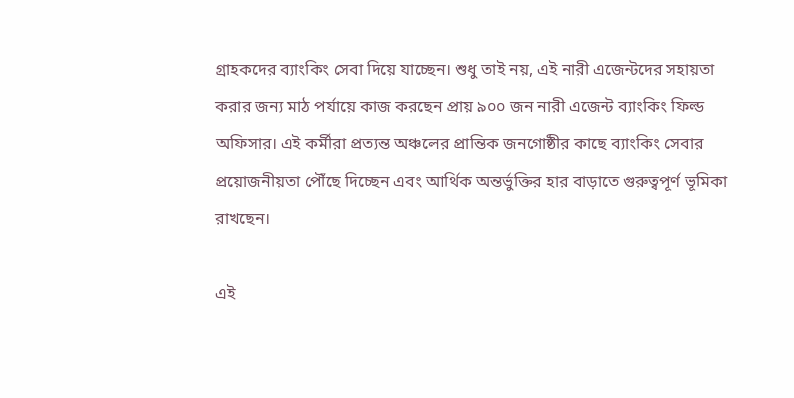গ্রাহকদের ব্যাংকিং সেবা দিয়ে যাচ্ছেন। শুধু তাই নয়, এই নারী এজেন্টদের সহায়তা করার জন্য মাঠ পর্যায়ে কাজ করছেন প্রায় ৯০০ জন নারী এজেন্ট ব্যাংকিং ফিল্ড অফিসার। এই কর্মীরা প্রত্যন্ত অঞ্চলের প্রান্তিক জনগোষ্ঠীর কাছে ব্যাংকিং সেবার প্রয়োজনীয়তা পৌঁছে দিচ্ছেন এবং আর্থিক অন্তর্ভুক্তির হার বাড়াতে গুরুত্বপূর্ণ ভূমিকা রাখছেন।

এই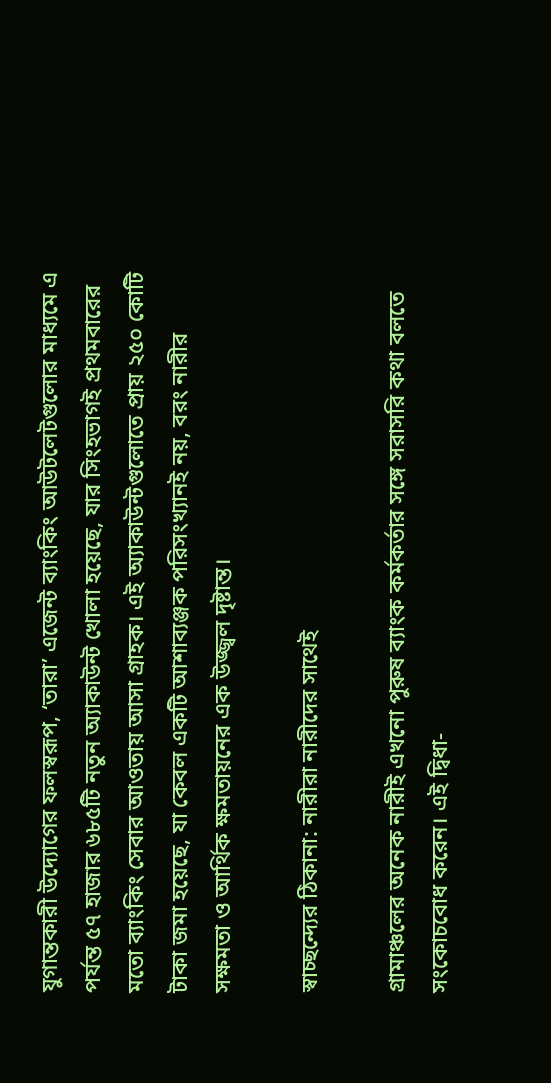যুগান্তকারী উদ্যোগের ফলস্বরূপ, ‘তারা’ এজেন্ট ব্যাংকিং আউটলেটগুলোর মাধ্যমে এ পর্যন্ত ৫৭ হাজার ৬৮৫টি নতুন অ্যাকাউন্ট খোলা হয়েছে, যার সিংহভাগই প্রথমবারের মতো ব্যাংকিং সেবার আওতায় আসা গ্রাহক। এই অ্যাকাউন্টগুলোতে প্রায় ২৫০ কোটি টাকা জমা হয়েছে, যা কেবল একটি আশাব্যঞ্জক পরিসংখ্যানই নয়, বরং নারীর সক্ষমতা ও আর্থিক ক্ষমতায়নের এক উজ্জ্বল দৃষ্টান্ত।

স্বাচ্ছন্দ্যের ঠিকানা: নারীরা নারীদের সাথেই

গ্রামাঞ্চলের অনেক নারীই এখনো পুরুষ ব্যাংক কর্মকর্তার সঙ্গে সরাসরি কথা বলতে সংকোচবোধ করেন। এই দ্বিধা-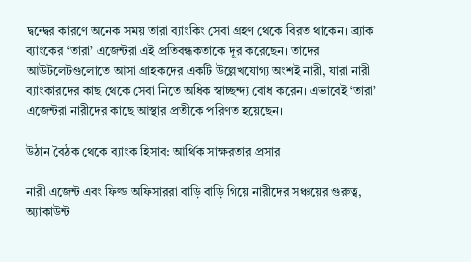দ্বন্দ্বের কারণে অনেক সময় তারা ব্যাংকিং সেবা গ্রহণ থেকে বিরত থাকেন। ব্র্যাক ব্যাংকের ‘তারা’ এজেন্টরা এই প্রতিবন্ধকতাকে দূর করেছেন। তাদের আউটলেটগুলোতে আসা গ্রাহকদের একটি উল্লেখযোগ্য অংশই নারী, যারা নারী ব্যাংকারদের কাছ থেকে সেবা নিতে অধিক স্বাচ্ছন্দ্য বোধ করেন। এভাবেই ‘তারা’ এজেন্টরা নারীদের কাছে আস্থার প্রতীকে পরিণত হয়েছেন।

উঠান বৈঠক থেকে ব্যাংক হিসাব: আর্থিক সাক্ষরতার প্রসার

নারী এজেন্ট এবং ফিল্ড অফিসাররা বাড়ি বাড়ি গিয়ে নারীদের সঞ্চয়ের গুরুত্ব, অ্যাকাউন্ট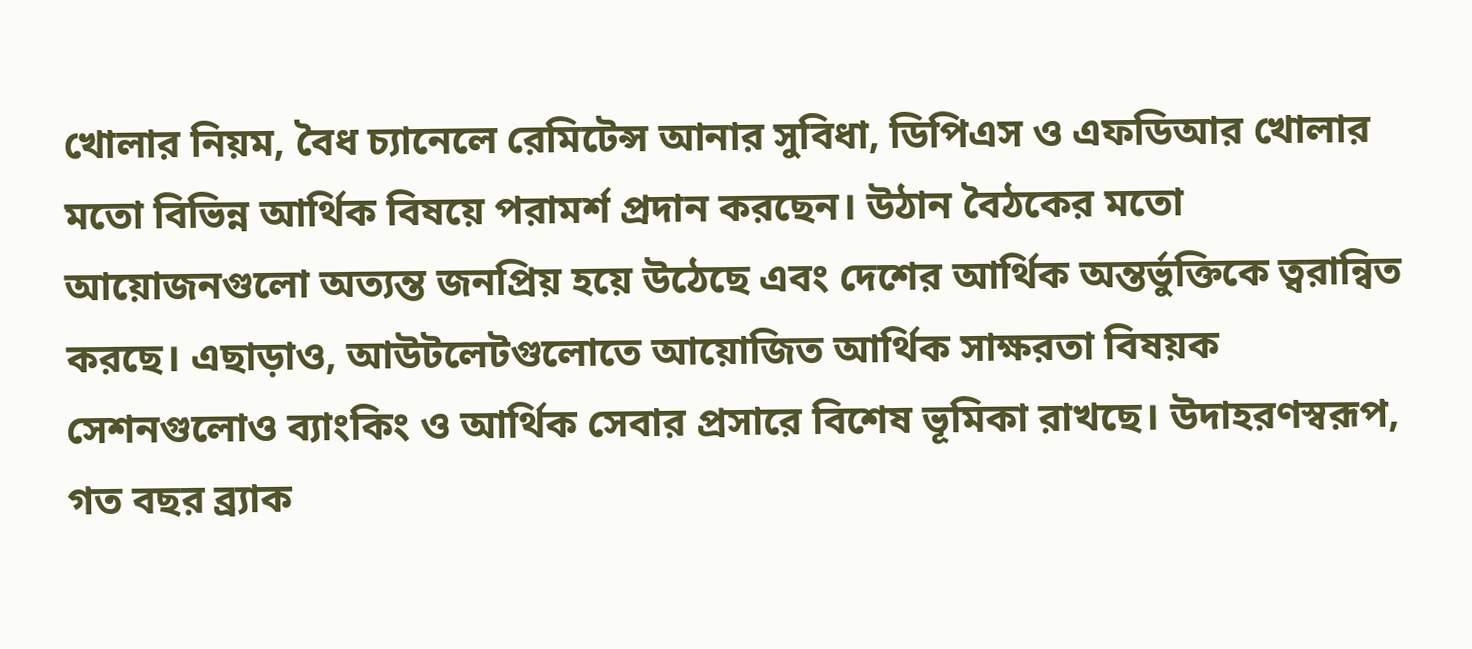খোলার নিয়ম, বৈধ চ্যানেলে রেমিটেন্স আনার সুবিধা, ডিপিএস ও এফডিআর খোলার মতো বিভিন্ন আর্থিক বিষয়ে পরামর্শ প্রদান করছেন। উঠান বৈঠকের মতো আয়োজনগুলো অত্যন্ত জনপ্রিয় হয়ে উঠেছে এবং দেশের আর্থিক অন্তর্ভুক্তিকে ত্বরান্বিত করছে। এছাড়াও, আউটলেটগুলোতে আয়োজিত আর্থিক সাক্ষরতা বিষয়ক সেশনগুলোও ব্যাংকিং ও আর্থিক সেবার প্রসারে বিশেষ ভূমিকা রাখছে। উদাহরণস্বরূপ, গত বছর ব্র্যাক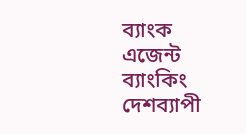ব্যাংক এজেন্ট ব্যাংকিং দেশব্যাপী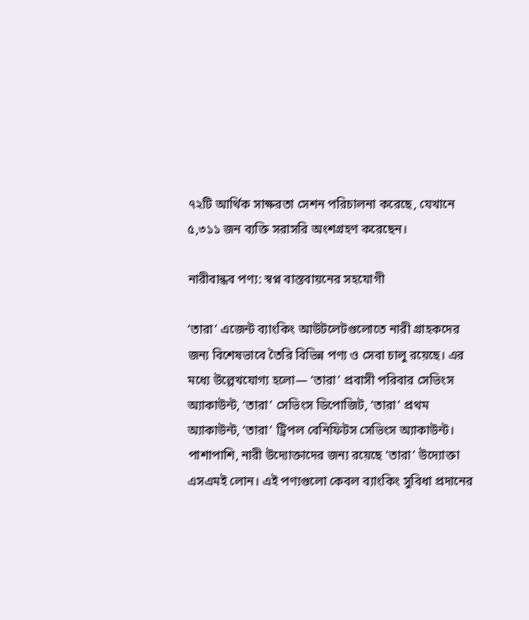৭২টি আর্থিক সাক্ষরতা সেশন পরিচালনা করেছে, যেখানে ৫,৩১১ জন ব্যক্তি সরাসরি অংশগ্রহণ করেছেন।

নারীবান্ধব পণ্য: স্বপ্ন বাস্তবায়নের সহযোগী

‘তারা’ এজেন্ট ব্যাংকিং আউটলেটগুলোতে নারী গ্রাহকদের জন্য বিশেষভাবে তৈরি বিভিন্ন পণ্য ও সেবা চালু রয়েছে। এর মধ্যে উল্লেখযোগ্য হলো— ‘তারা’ প্রবাসী পরিবার সেভিংস অ্যাকাউন্ট, ‘তারা’ সেভিংস ডিপোজিট, ‘তারা’ প্রথম অ্যাকাউন্ট, ‘তারা’ ট্রিপল বেনিফিটস সেভিংস অ্যাকাউন্ট। পাশাপাশি, নারী উদ্যোক্তাদের জন্য রয়েছে ‘তারা’ উদ্যোক্তা এসএমই লোন। এই পণ্যগুলো কেবল ব্যাংকিং সুবিধা প্রদানের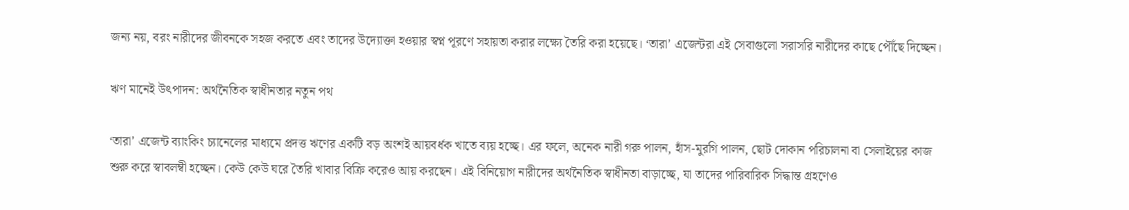জন্য নয়, বরং নারীদের জীবনকে সহজ করতে এবং তাদের উদ্যোক্তা হওয়ার স্বপ্ন পূরণে সহায়তা করার লক্ষ্যে তৈরি করা হয়েছে। ‘তারা’ এজেন্টরা এই সেবাগুলো সরাসরি নারীদের কাছে পৌঁছে দিচ্ছেন।

ঋণ মানেই উৎপাদন: অর্থনৈতিক স্বাধীনতার নতুন পথ

‘তারা’ এজেন্ট ব্যাংকিং চ্যানেলের মাধ্যমে প্রদত্ত ঋণের একটি বড় অংশই আয়বর্ধক খাতে ব্যয় হচ্ছে। এর ফলে, অনেক নারী গরু পালন, হাঁস-মুরগি পালন, ছোট দোকান পরিচালনা বা সেলাইয়ের কাজ শুরু করে স্বাবলম্বী হচ্ছেন। কেউ কেউ ঘরে তৈরি খাবার বিক্রি করেও আয় করছেন। এই বিনিয়োগ নারীদের অর্থনৈতিক স্বাধীনতা বাড়াচ্ছে, যা তাদের পারিবারিক সিদ্ধান্ত গ্রহণেও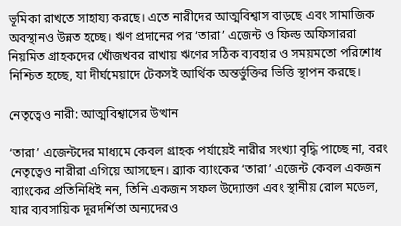ভূমিকা রাখতে সাহায্য করছে। এতে নারীদের আত্মবিশ্বাস বাড়ছে এবং সামাজিক অবস্থানও উন্নত হচ্ছে। ঋণ প্রদানের পর ‘তারা’ এজেন্ট ও ফিল্ড অফিসাররা নিয়মিত গ্রাহকদের খোঁজখবর রাখায় ঋণের সঠিক ব্যবহার ও সময়মতো পরিশোধ নিশ্চিত হচ্ছে, যা দীর্ঘমেয়াদে টেকসই আর্থিক অন্তর্ভুক্তির ভিত্তি স্থাপন করছে।

নেতৃত্বেও নারী: আত্মবিশ্বাসের উত্থান

‘তারা’ এজেন্টদের মাধ্যমে কেবল গ্রাহক পর্যায়েই নারীর সংখ্যা বৃদ্ধি পাচ্ছে না, বরং নেতৃত্বেও নারীরা এগিয়ে আসছেন। ব্র্যাক ব্যাংকের ‘তারা’ এজেন্ট কেবল একজন ব্যাংকের প্রতিনিধিই নন, তিনি একজন সফল উদ্যোক্তা এবং স্থানীয় রোল মডেল, যার ব্যবসায়িক দূরদর্শিতা অন্যদেরও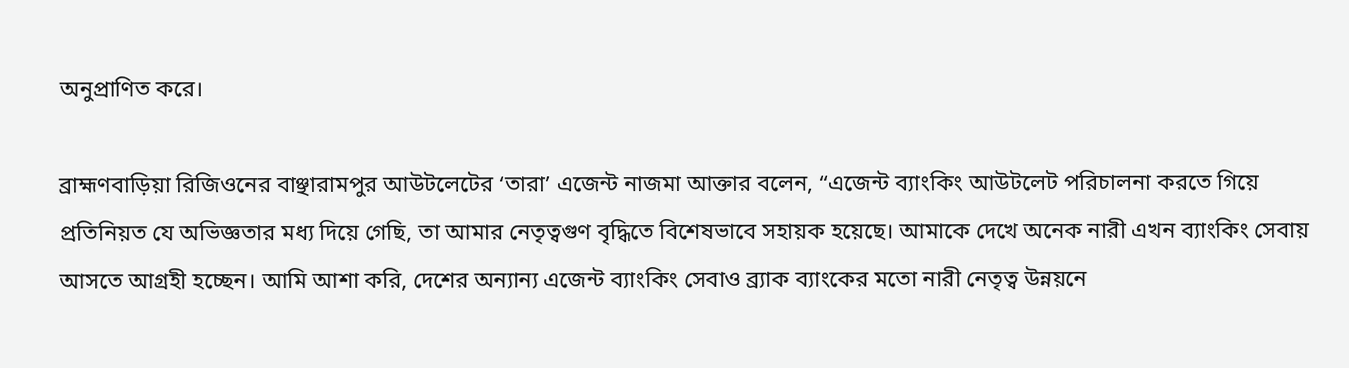অনুপ্রাণিত করে।

ব্রাহ্মণবাড়িয়া রিজিওনের বাঞ্ছারামপুর আউটলেটের ‘তারা’ এজেন্ট নাজমা আক্তার বলেন, “এজেন্ট ব্যাংকিং আউটলেট পরিচালনা করতে গিয়ে প্রতিনিয়ত যে অভিজ্ঞতার মধ্য দিয়ে গেছি, তা আমার নেতৃত্বগুণ বৃদ্ধিতে বিশেষভাবে সহায়ক হয়েছে। আমাকে দেখে অনেক নারী এখন ব্যাংকিং সেবায় আসতে আগ্রহী হচ্ছেন। আমি আশা করি, দেশের অন্যান্য এজেন্ট ব্যাংকিং সেবাও ব্র্যাক ব্যাংকের মতো নারী নেতৃত্ব উন্নয়নে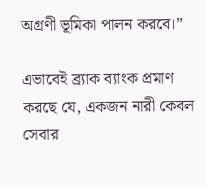অগ্রণী ভূমিকা পালন করবে।”

এভাবেই ব্র্যাক ব্যাংক প্রমাণ করছে যে, একজন নারী কেবল সেবার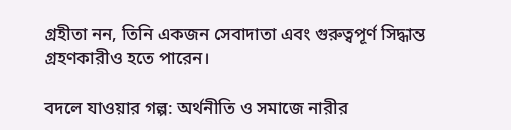গ্রহীতা নন, তিনি একজন সেবাদাতা এবং গুরুত্বপূর্ণ সিদ্ধান্ত গ্রহণকারীও হতে পারেন।

বদলে যাওয়ার গল্প: অর্থনীতি ও সমাজে নারীর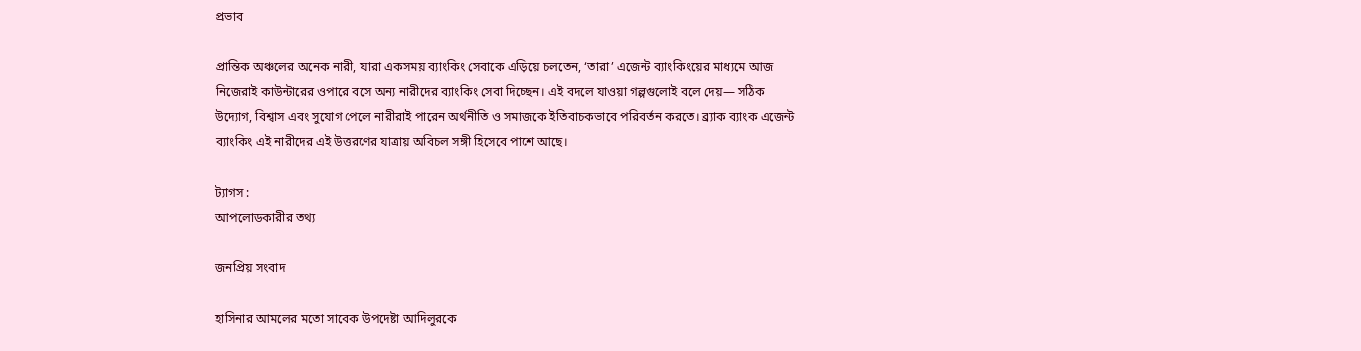প্রভাব

প্রান্তিক অঞ্চলের অনেক নারী, যারা একসময় ব্যাংকিং সেবাকে এড়িয়ে চলতেন, ‘তারা’ এজেন্ট ব্যাংকিংয়ের মাধ্যমে আজ নিজেরাই কাউন্টারের ওপারে বসে অন্য নারীদের ব্যাংকিং সেবা দিচ্ছেন। এই বদলে যাওয়া গল্পগুলোই বলে দেয়— সঠিক উদ্যোগ, বিশ্বাস এবং সুযোগ পেলে নারীরাই পারেন অর্থনীতি ও সমাজকে ইতিবাচকভাবে পরিবর্তন করতে। ব্র্যাক ব্যাংক এজেন্ট ব্যাংকিং এই নারীদের এই উত্তরণের যাত্রায় অবিচল সঙ্গী হিসেবে পাশে আছে।

ট্যাগস :
আপলোডকারীর তথ্য

জনপ্রিয় সংবাদ

হাসিনার আমলের মতো সাবেক উপদেষ্টা আদিলুরকে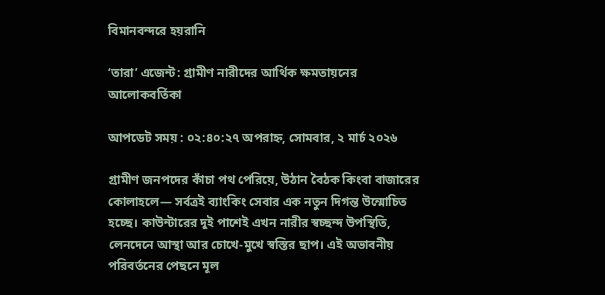বিমানবন্দরে হয়রানি

‘তারা’ এজেন্ট: গ্রামীণ নারীদের আর্থিক ক্ষমতায়নের আলোকবর্তিকা

আপডেট সময় : ০২:৪০:২৭ অপরাহ্ন, সোমবার, ২ মার্চ ২০২৬

গ্রামীণ জনপদের কাঁচা পথ পেরিয়ে, উঠান বৈঠক কিংবা বাজারের কোলাহলে— সর্বত্রই ব্যাংকিং সেবার এক নতুন দিগন্ত উন্মোচিত হচ্ছে। কাউন্টারের দুই পাশেই এখন নারীর স্বচ্ছন্দ উপস্থিতি, লেনদেনে আস্থা আর চোখে-মুখে স্বস্তির ছাপ। এই অভাবনীয় পরিবর্তনের পেছনে মূল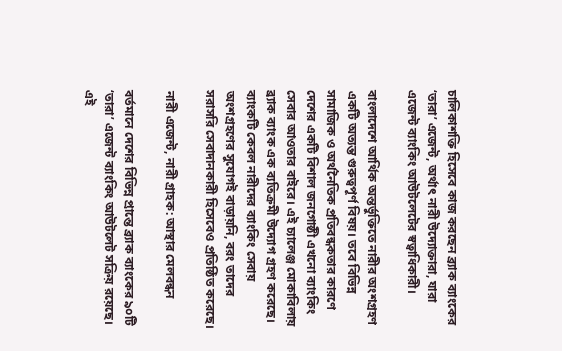চালিকাশক্তি হিসেবে কাজ করছেন ব্র্যাক ব্যাংকের ‘তারা’ এজেন্ট, অর্থাৎ নারী উদ্যোক্তারা, যারা এজেন্ট ব্যাংকিং আউটলেটের স্বত্বাধিকারী।

বাংলাদেশে আর্থিক অন্তর্ভুক্তিতে নারীর অংশগ্রহণ একটি অত্যন্ত গুরুত্বপূর্ণ বিষয়। তবে বিভিন্ন সামাজিক ও অর্থনৈতিক প্রতিবন্ধকতার কারণে দেশের একটি বিশাল জনগোষ্ঠী এখনো ব্যাংকিং সেবার আওতার বাইরে। এই চ্যালেঞ্জ মোকাবিলায় ব্র্যাক ব্যাংক এক ব্যতিক্রমী উদ্যোগ গ্রহণ করেছে। ব্যাংকটি কেবল নারীদের ব্যাংকিং সেবায় অংশগ্রহণের সুযোগই বাড়ায়নি, বরং তাদের সরাসরি সেবাদানকারী হিসেবেও প্রতিষ্ঠিত করেছে।

নারী এজেন্ট, নারী গ্রাহক: আস্থার মেলবন্ধন

বর্তমানে দেশের বিভিন্ন প্রান্তে ব্র্যাক ব্যাংকের ৯০টি ‘তারা’ এজেন্ট ব্যাংকিং আউটলেট সক্রিয় রয়েছে। এই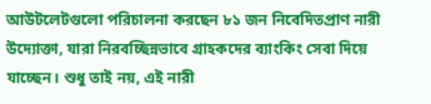আউটলেটগুলো পরিচালনা করছেন ৮১ জন নিবেদিতপ্রাণ নারী উদ্যোক্তা, যারা নিরবচ্ছিন্নভাবে গ্রাহকদের ব্যাংকিং সেবা দিয়ে যাচ্ছেন। শুধু তাই নয়, এই নারী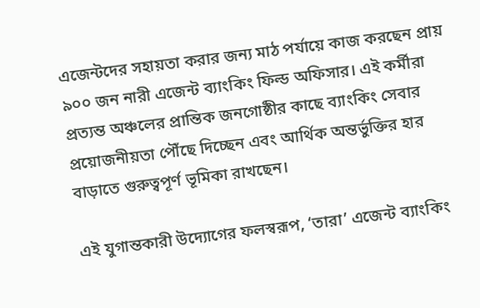এজেন্টদের সহায়তা করার জন্য মাঠ পর্যায়ে কাজ করছেন প্রায় ৯০০ জন নারী এজেন্ট ব্যাংকিং ফিল্ড অফিসার। এই কর্মীরা প্রত্যন্ত অঞ্চলের প্রান্তিক জনগোষ্ঠীর কাছে ব্যাংকিং সেবার প্রয়োজনীয়তা পৌঁছে দিচ্ছেন এবং আর্থিক অন্তর্ভুক্তির হার বাড়াতে গুরুত্বপূর্ণ ভূমিকা রাখছেন।

এই যুগান্তকারী উদ্যোগের ফলস্বরূপ, ‘তারা’ এজেন্ট ব্যাংকিং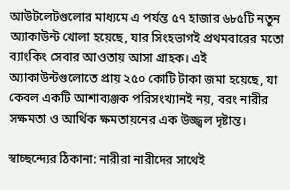আউটলেটগুলোর মাধ্যমে এ পর্যন্ত ৫৭ হাজার ৬৮৫টি নতুন অ্যাকাউন্ট খোলা হয়েছে, যার সিংহভাগই প্রথমবারের মতো ব্যাংকিং সেবার আওতায় আসা গ্রাহক। এই অ্যাকাউন্টগুলোতে প্রায় ২৫০ কোটি টাকা জমা হয়েছে, যা কেবল একটি আশাব্যঞ্জক পরিসংখ্যানই নয়, বরং নারীর সক্ষমতা ও আর্থিক ক্ষমতায়নের এক উজ্জ্বল দৃষ্টান্ত।

স্বাচ্ছন্দ্যের ঠিকানা: নারীরা নারীদের সাথেই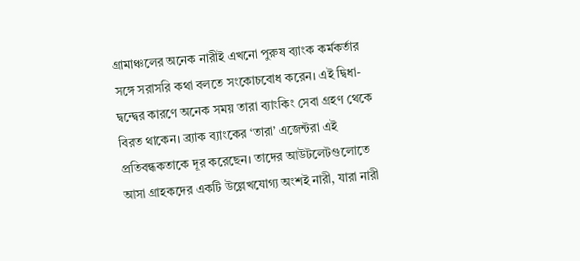গ্রামাঞ্চলের অনেক নারীই এখনো পুরুষ ব্যাংক কর্মকর্তার সঙ্গে সরাসরি কথা বলতে সংকোচবোধ করেন। এই দ্বিধা-দ্বন্দ্বের কারণে অনেক সময় তারা ব্যাংকিং সেবা গ্রহণ থেকে বিরত থাকেন। ব্র্যাক ব্যাংকের ‘তারা’ এজেন্টরা এই প্রতিবন্ধকতাকে দূর করেছেন। তাদের আউটলেটগুলোতে আসা গ্রাহকদের একটি উল্লেখযোগ্য অংশই নারী, যারা নারী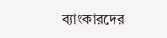ব্যাংকারদের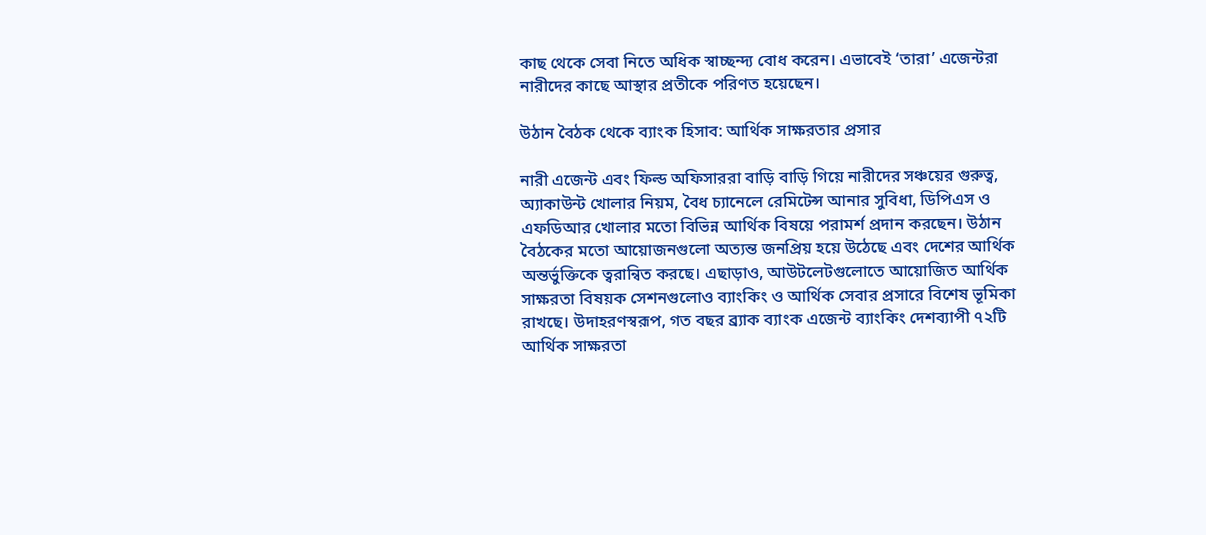কাছ থেকে সেবা নিতে অধিক স্বাচ্ছন্দ্য বোধ করেন। এভাবেই ‘তারা’ এজেন্টরা নারীদের কাছে আস্থার প্রতীকে পরিণত হয়েছেন।

উঠান বৈঠক থেকে ব্যাংক হিসাব: আর্থিক সাক্ষরতার প্রসার

নারী এজেন্ট এবং ফিল্ড অফিসাররা বাড়ি বাড়ি গিয়ে নারীদের সঞ্চয়ের গুরুত্ব, অ্যাকাউন্ট খোলার নিয়ম, বৈধ চ্যানেলে রেমিটেন্স আনার সুবিধা, ডিপিএস ও এফডিআর খোলার মতো বিভিন্ন আর্থিক বিষয়ে পরামর্শ প্রদান করছেন। উঠান বৈঠকের মতো আয়োজনগুলো অত্যন্ত জনপ্রিয় হয়ে উঠেছে এবং দেশের আর্থিক অন্তর্ভুক্তিকে ত্বরান্বিত করছে। এছাড়াও, আউটলেটগুলোতে আয়োজিত আর্থিক সাক্ষরতা বিষয়ক সেশনগুলোও ব্যাংকিং ও আর্থিক সেবার প্রসারে বিশেষ ভূমিকা রাখছে। উদাহরণস্বরূপ, গত বছর ব্র্যাক ব্যাংক এজেন্ট ব্যাংকিং দেশব্যাপী ৭২টি আর্থিক সাক্ষরতা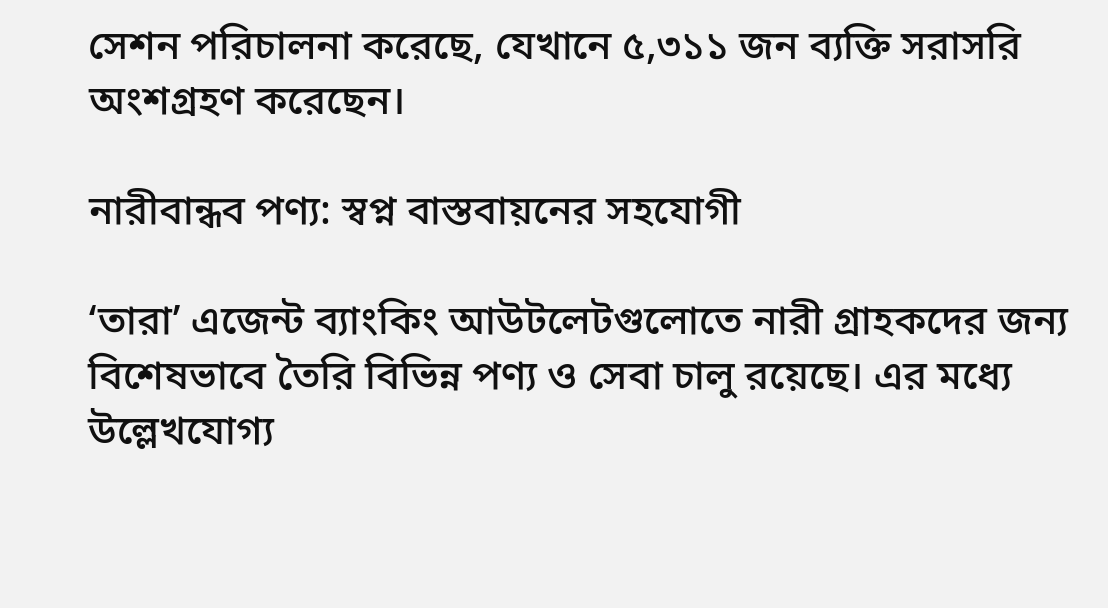সেশন পরিচালনা করেছে, যেখানে ৫,৩১১ জন ব্যক্তি সরাসরি অংশগ্রহণ করেছেন।

নারীবান্ধব পণ্য: স্বপ্ন বাস্তবায়নের সহযোগী

‘তারা’ এজেন্ট ব্যাংকিং আউটলেটগুলোতে নারী গ্রাহকদের জন্য বিশেষভাবে তৈরি বিভিন্ন পণ্য ও সেবা চালু রয়েছে। এর মধ্যে উল্লেখযোগ্য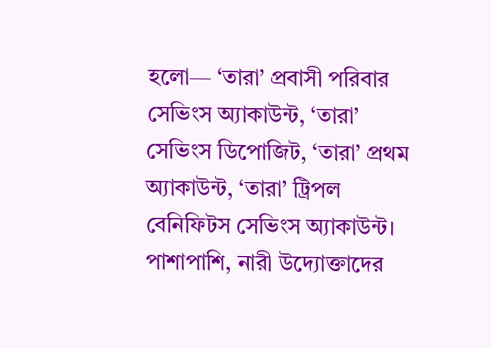হলো— ‘তারা’ প্রবাসী পরিবার সেভিংস অ্যাকাউন্ট, ‘তারা’ সেভিংস ডিপোজিট, ‘তারা’ প্রথম অ্যাকাউন্ট, ‘তারা’ ট্রিপল বেনিফিটস সেভিংস অ্যাকাউন্ট। পাশাপাশি, নারী উদ্যোক্তাদের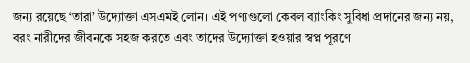জন্য রয়েছে ‘তারা’ উদ্যোক্তা এসএমই লোন। এই পণ্যগুলো কেবল ব্যাংকিং সুবিধা প্রদানের জন্য নয়, বরং নারীদের জীবনকে সহজ করতে এবং তাদের উদ্যোক্তা হওয়ার স্বপ্ন পূরণে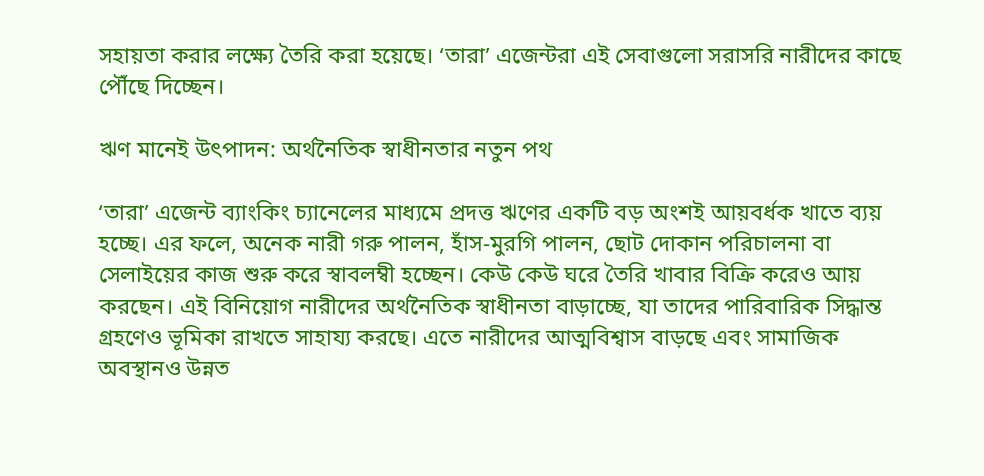সহায়তা করার লক্ষ্যে তৈরি করা হয়েছে। ‘তারা’ এজেন্টরা এই সেবাগুলো সরাসরি নারীদের কাছে পৌঁছে দিচ্ছেন।

ঋণ মানেই উৎপাদন: অর্থনৈতিক স্বাধীনতার নতুন পথ

‘তারা’ এজেন্ট ব্যাংকিং চ্যানেলের মাধ্যমে প্রদত্ত ঋণের একটি বড় অংশই আয়বর্ধক খাতে ব্যয় হচ্ছে। এর ফলে, অনেক নারী গরু পালন, হাঁস-মুরগি পালন, ছোট দোকান পরিচালনা বা সেলাইয়ের কাজ শুরু করে স্বাবলম্বী হচ্ছেন। কেউ কেউ ঘরে তৈরি খাবার বিক্রি করেও আয় করছেন। এই বিনিয়োগ নারীদের অর্থনৈতিক স্বাধীনতা বাড়াচ্ছে, যা তাদের পারিবারিক সিদ্ধান্ত গ্রহণেও ভূমিকা রাখতে সাহায্য করছে। এতে নারীদের আত্মবিশ্বাস বাড়ছে এবং সামাজিক অবস্থানও উন্নত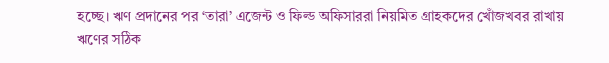হচ্ছে। ঋণ প্রদানের পর ‘তারা’ এজেন্ট ও ফিল্ড অফিসাররা নিয়মিত গ্রাহকদের খোঁজখবর রাখায় ঋণের সঠিক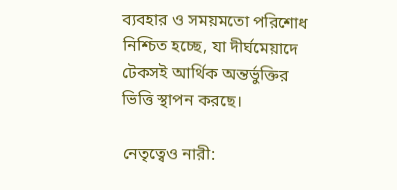ব্যবহার ও সময়মতো পরিশোধ নিশ্চিত হচ্ছে, যা দীর্ঘমেয়াদে টেকসই আর্থিক অন্তর্ভুক্তির ভিত্তি স্থাপন করছে।

নেতৃত্বেও নারী: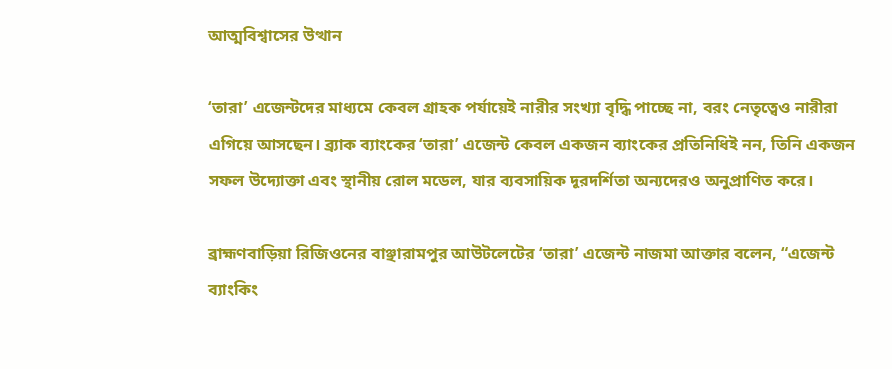আত্মবিশ্বাসের উত্থান

‘তারা’ এজেন্টদের মাধ্যমে কেবল গ্রাহক পর্যায়েই নারীর সংখ্যা বৃদ্ধি পাচ্ছে না, বরং নেতৃত্বেও নারীরা এগিয়ে আসছেন। ব্র্যাক ব্যাংকের ‘তারা’ এজেন্ট কেবল একজন ব্যাংকের প্রতিনিধিই নন, তিনি একজন সফল উদ্যোক্তা এবং স্থানীয় রোল মডেল, যার ব্যবসায়িক দূরদর্শিতা অন্যদেরও অনুপ্রাণিত করে।

ব্রাহ্মণবাড়িয়া রিজিওনের বাঞ্ছারামপুর আউটলেটের ‘তারা’ এজেন্ট নাজমা আক্তার বলেন, “এজেন্ট ব্যাংকিং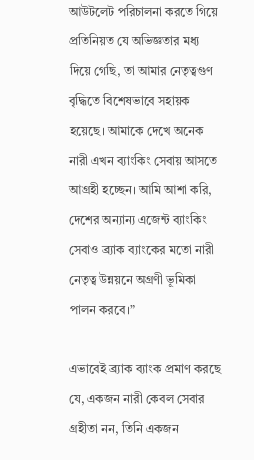আউটলেট পরিচালনা করতে গিয়ে প্রতিনিয়ত যে অভিজ্ঞতার মধ্য দিয়ে গেছি, তা আমার নেতৃত্বগুণ বৃদ্ধিতে বিশেষভাবে সহায়ক হয়েছে। আমাকে দেখে অনেক নারী এখন ব্যাংকিং সেবায় আসতে আগ্রহী হচ্ছেন। আমি আশা করি, দেশের অন্যান্য এজেন্ট ব্যাংকিং সেবাও ব্র্যাক ব্যাংকের মতো নারী নেতৃত্ব উন্নয়নে অগ্রণী ভূমিকা পালন করবে।”

এভাবেই ব্র্যাক ব্যাংক প্রমাণ করছে যে, একজন নারী কেবল সেবার গ্রহীতা নন, তিনি একজন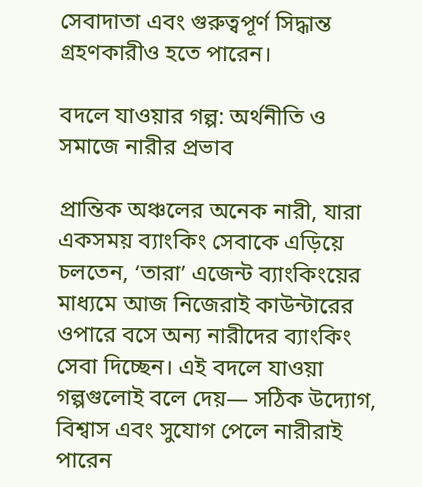সেবাদাতা এবং গুরুত্বপূর্ণ সিদ্ধান্ত গ্রহণকারীও হতে পারেন।

বদলে যাওয়ার গল্প: অর্থনীতি ও সমাজে নারীর প্রভাব

প্রান্তিক অঞ্চলের অনেক নারী, যারা একসময় ব্যাংকিং সেবাকে এড়িয়ে চলতেন, ‘তারা’ এজেন্ট ব্যাংকিংয়ের মাধ্যমে আজ নিজেরাই কাউন্টারের ওপারে বসে অন্য নারীদের ব্যাংকিং সেবা দিচ্ছেন। এই বদলে যাওয়া গল্পগুলোই বলে দেয়— সঠিক উদ্যোগ, বিশ্বাস এবং সুযোগ পেলে নারীরাই পারেন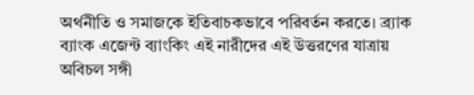অর্থনীতি ও সমাজকে ইতিবাচকভাবে পরিবর্তন করতে। ব্র্যাক ব্যাংক এজেন্ট ব্যাংকিং এই নারীদের এই উত্তরণের যাত্রায় অবিচল সঙ্গী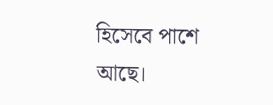হিসেবে পাশে আছে।